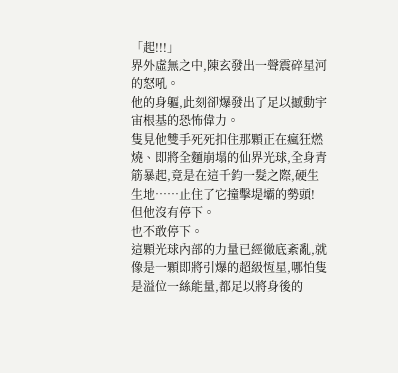「起!!!」
界外虛無之中,陳玄發出一聲震碎星河的怒吼。
他的身軀,此刻卻爆發出了足以撼動宇宙根基的恐怖偉力。
隻見他雙手死死扣住那顆正在瘋狂燃燒、即將全麵崩塌的仙界光球,全身青筋暴起,竟是在這千鈞一髮之際,硬生生地……止住了它撞擊堤壩的勢頭!
但他沒有停下。
也不敢停下。
這顆光球內部的力量已經徹底紊亂,就像是一顆即將引爆的超級恆星,哪怕隻是溢位一絲能量,都足以將身後的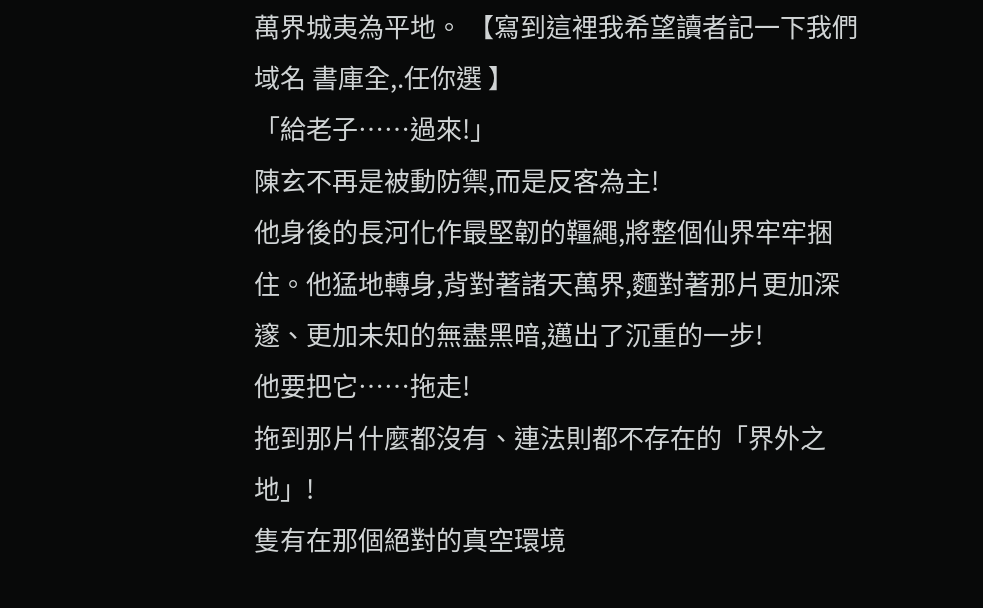萬界城夷為平地。 【寫到這裡我希望讀者記一下我們域名 書庫全,.任你選 】
「給老子……過來!」
陳玄不再是被動防禦,而是反客為主!
他身後的長河化作最堅韌的韁繩,將整個仙界牢牢捆住。他猛地轉身,背對著諸天萬界,麵對著那片更加深邃、更加未知的無盡黑暗,邁出了沉重的一步!
他要把它……拖走!
拖到那片什麼都沒有、連法則都不存在的「界外之地」!
隻有在那個絕對的真空環境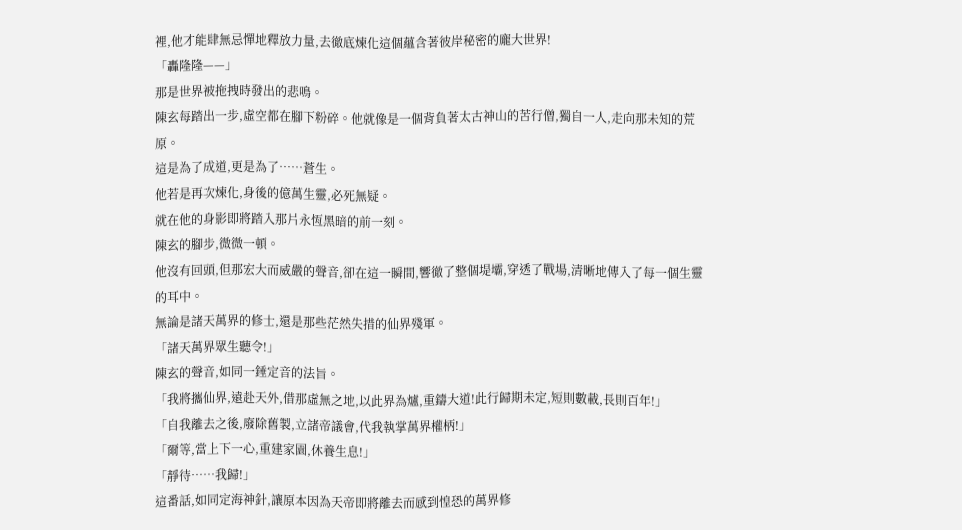裡,他才能肆無忌憚地釋放力量,去徹底煉化這個蘊含著彼岸秘密的龐大世界!
「轟隆隆——」
那是世界被拖拽時發出的悲鳴。
陳玄每踏出一步,虛空都在腳下粉碎。他就像是一個背負著太古神山的苦行僧,獨自一人,走向那未知的荒原。
這是為了成道,更是為了……蒼生。
他若是再次煉化,身後的億萬生靈,必死無疑。
就在他的身影即將踏入那片永恆黑暗的前一刻。
陳玄的腳步,微微一頓。
他沒有回頭,但那宏大而威嚴的聲音,卻在這一瞬間,響徹了整個堤壩,穿透了戰場,清晰地傳入了每一個生靈的耳中。
無論是諸天萬界的修士,還是那些茫然失措的仙界殘軍。
「諸天萬界眾生聽令!」
陳玄的聲音,如同一錘定音的法旨。
「我將攜仙界,遠赴天外,借那虛無之地,以此界為爐,重鑄大道!此行歸期未定,短則數載,長則百年!」
「自我離去之後,廢除舊製,立諸帝議會,代我執掌萬界權柄!」
「爾等,當上下一心,重建家園,休養生息!」
「靜待……我歸!」
這番話,如同定海神針,讓原本因為天帝即將離去而感到惶恐的萬界修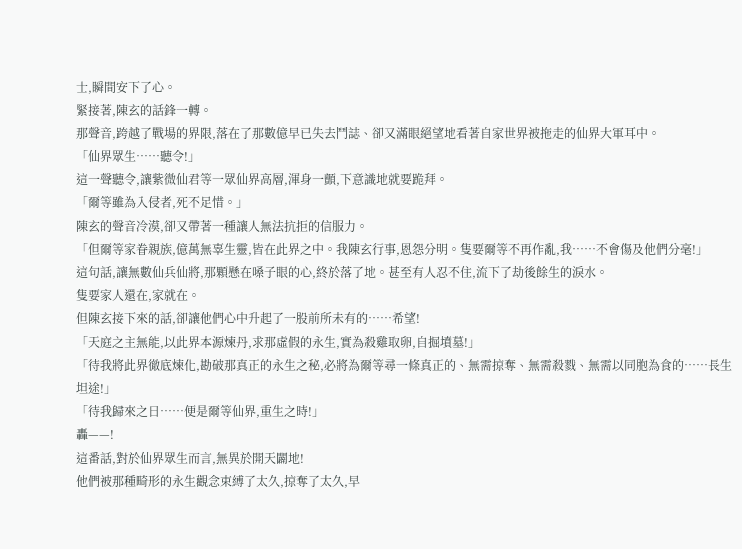士,瞬間安下了心。
緊接著,陳玄的話鋒一轉。
那聲音,跨越了戰場的界限,落在了那數億早已失去鬥誌、卻又滿眼絕望地看著自家世界被拖走的仙界大軍耳中。
「仙界眾生……聽令!」
這一聲聽令,讓紫微仙君等一眾仙界高層,渾身一顫,下意識地就要跪拜。
「爾等雖為入侵者,死不足惜。」
陳玄的聲音冷漠,卻又帶著一種讓人無法抗拒的信服力。
「但爾等家眷親族,億萬無辜生靈,皆在此界之中。我陳玄行事,恩怨分明。隻要爾等不再作亂,我……不會傷及他們分毫!」
這句話,讓無數仙兵仙將,那顆懸在嗓子眼的心,終於落了地。甚至有人忍不住,流下了劫後餘生的淚水。
隻要家人還在,家就在。
但陳玄接下來的話,卻讓他們心中升起了一股前所未有的……希望!
「天庭之主無能,以此界本源煉丹,求那虛假的永生,實為殺雞取卵,自掘墳墓!」
「待我將此界徹底煉化,勘破那真正的永生之秘,必將為爾等尋一條真正的、無需掠奪、無需殺戮、無需以同胞為食的……長生坦途!」
「待我歸來之日……便是爾等仙界,重生之時!」
轟——!
這番話,對於仙界眾生而言,無異於開天闢地!
他們被那種畸形的永生觀念束縛了太久,掠奪了太久,早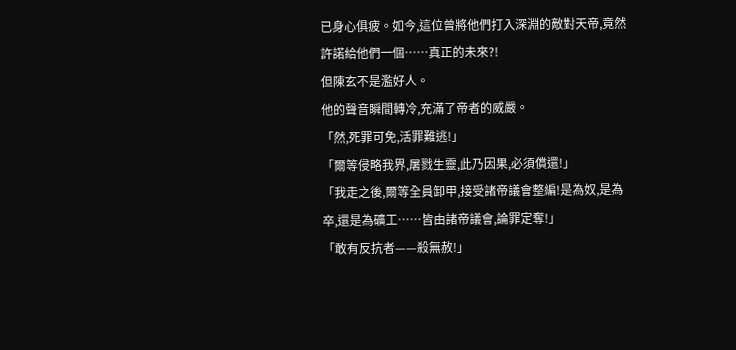已身心俱疲。如今,這位曾將他們打入深淵的敵對天帝,竟然許諾給他們一個……真正的未來?!
但陳玄不是濫好人。
他的聲音瞬間轉冷,充滿了帝者的威嚴。
「然,死罪可免,活罪難逃!」
「爾等侵略我界,屠戮生靈,此乃因果,必須償還!」
「我走之後,爾等全員卸甲,接受諸帝議會整編!是為奴,是為卒,還是為礦工……皆由諸帝議會,論罪定奪!」
「敢有反抗者——殺無赦!」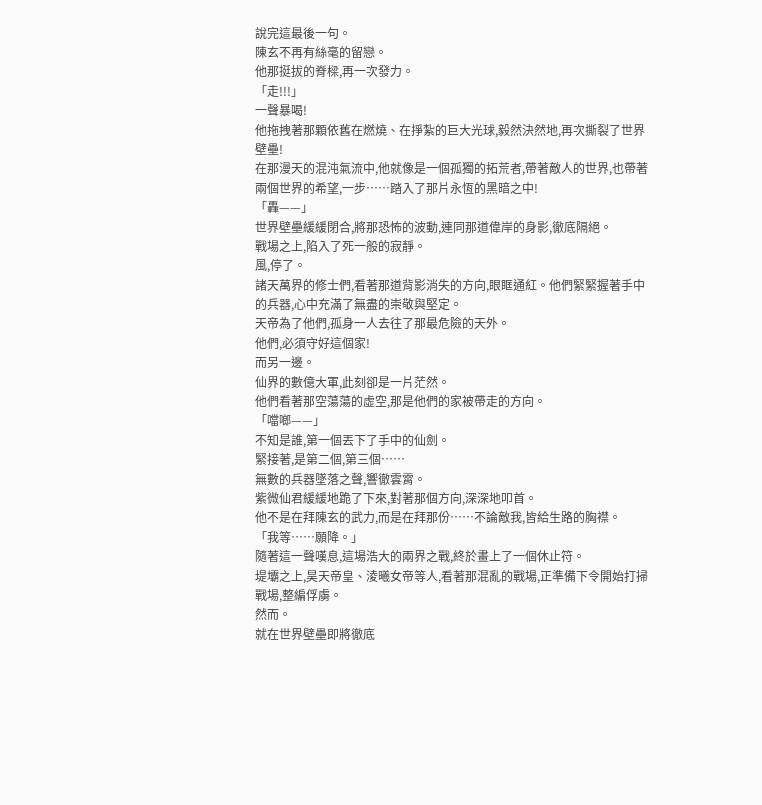說完這最後一句。
陳玄不再有絲毫的留戀。
他那挺拔的脊樑,再一次發力。
「走!!!」
一聲暴喝!
他拖拽著那顆依舊在燃燒、在掙紮的巨大光球,毅然決然地,再次撕裂了世界壁壘!
在那漫天的混沌氣流中,他就像是一個孤獨的拓荒者,帶著敵人的世界,也帶著兩個世界的希望,一步……踏入了那片永恆的黑暗之中!
「轟——」
世界壁壘緩緩閉合,將那恐怖的波動,連同那道偉岸的身影,徹底隔絕。
戰場之上,陷入了死一般的寂靜。
風,停了。
諸天萬界的修士們,看著那道背影消失的方向,眼眶通紅。他們緊緊握著手中的兵器,心中充滿了無盡的崇敬與堅定。
天帝為了他們,孤身一人去往了那最危險的天外。
他們,必須守好這個家!
而另一邊。
仙界的數億大軍,此刻卻是一片茫然。
他們看著那空蕩蕩的虛空,那是他們的家被帶走的方向。
「噹啷——」
不知是誰,第一個丟下了手中的仙劍。
緊接著,是第二個,第三個……
無數的兵器墜落之聲,響徹雲霄。
紫微仙君緩緩地跪了下來,對著那個方向,深深地叩首。
他不是在拜陳玄的武力,而是在拜那份……不論敵我,皆給生路的胸襟。
「我等……願降。」
隨著這一聲嘆息,這場浩大的兩界之戰,終於畫上了一個休止符。
堤壩之上,昊天帝皇、淩曦女帝等人,看著那混亂的戰場,正準備下令開始打掃戰場,整編俘虜。
然而。
就在世界壁壘即將徹底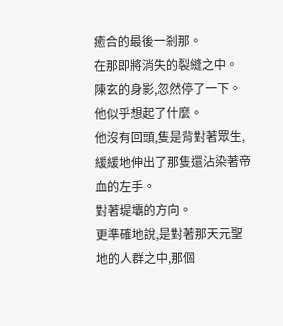癒合的最後一剎那。
在那即將消失的裂縫之中。
陳玄的身影,忽然停了一下。
他似乎想起了什麼。
他沒有回頭,隻是背對著眾生,緩緩地伸出了那隻還沾染著帝血的左手。
對著堤壩的方向。
更準確地說,是對著那天元聖地的人群之中,那個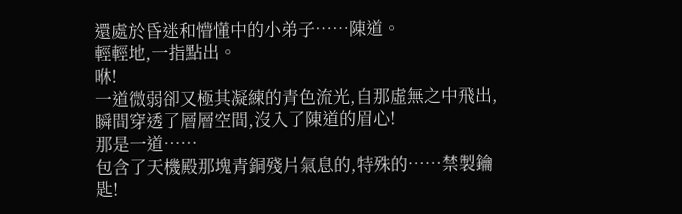還處於昏迷和懵懂中的小弟子……陳道。
輕輕地,一指點出。
咻!
一道微弱卻又極其凝練的青色流光,自那虛無之中飛出,瞬間穿透了層層空間,沒入了陳道的眉心!
那是一道……
包含了天機殿那塊青銅殘片氣息的,特殊的……禁製鑰匙!